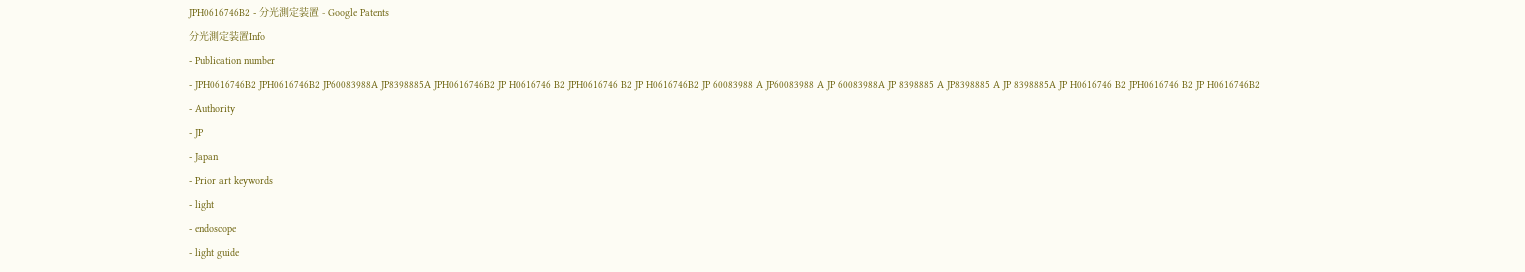JPH0616746B2 - 分光測定装置 - Google Patents
分光測定装置Info
- Publication number
- JPH0616746B2 JPH0616746B2 JP60083988A JP8398885A JPH0616746B2 JP H0616746 B2 JPH0616746 B2 JP H0616746B2 JP 60083988 A JP60083988 A JP 60083988A JP 8398885 A JP8398885 A JP 8398885A JP H0616746 B2 JPH0616746 B2 JP H0616746B2
- Authority
- JP
- Japan
- Prior art keywords
- light
- endoscope
- light guide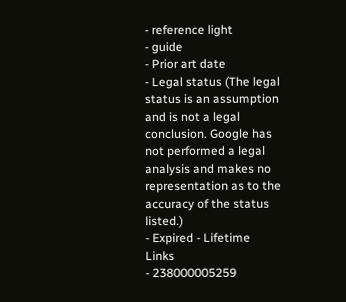- reference light
- guide
- Prior art date
- Legal status (The legal status is an assumption and is not a legal conclusion. Google has not performed a legal analysis and makes no representation as to the accuracy of the status listed.)
- Expired - Lifetime
Links
- 238000005259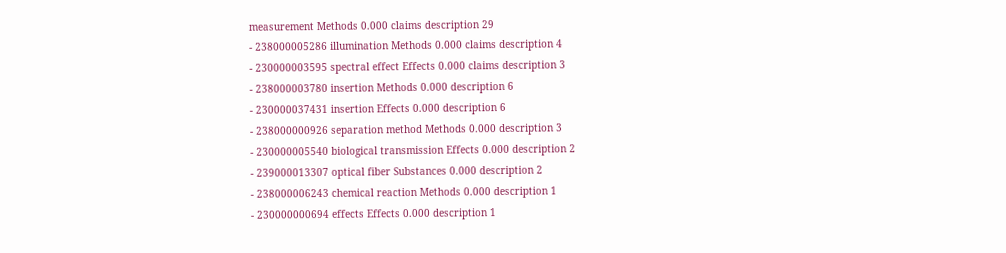measurement Methods 0.000 claims description 29
- 238000005286 illumination Methods 0.000 claims description 4
- 230000003595 spectral effect Effects 0.000 claims description 3
- 238000003780 insertion Methods 0.000 description 6
- 230000037431 insertion Effects 0.000 description 6
- 238000000926 separation method Methods 0.000 description 3
- 230000005540 biological transmission Effects 0.000 description 2
- 239000013307 optical fiber Substances 0.000 description 2
- 238000006243 chemical reaction Methods 0.000 description 1
- 230000000694 effects Effects 0.000 description 1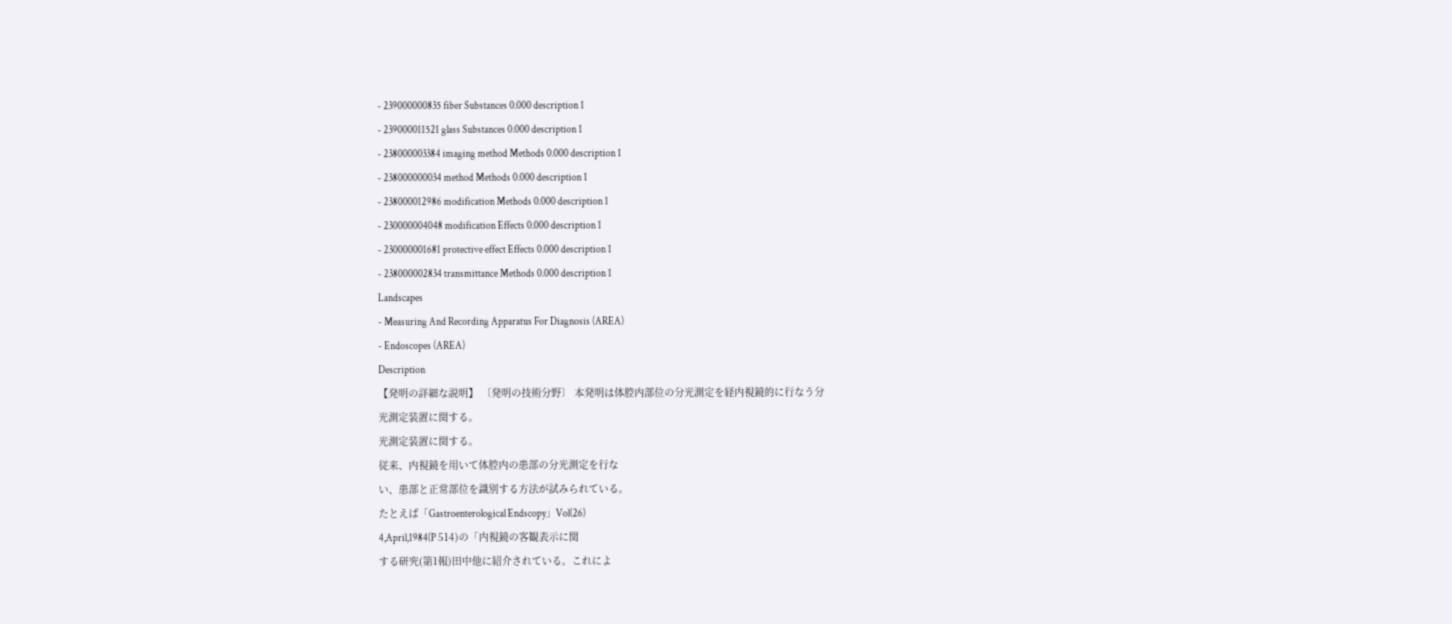- 239000000835 fiber Substances 0.000 description 1
- 239000011521 glass Substances 0.000 description 1
- 238000003384 imaging method Methods 0.000 description 1
- 238000000034 method Methods 0.000 description 1
- 238000012986 modification Methods 0.000 description 1
- 230000004048 modification Effects 0.000 description 1
- 230000001681 protective effect Effects 0.000 description 1
- 238000002834 transmittance Methods 0.000 description 1
Landscapes
- Measuring And Recording Apparatus For Diagnosis (AREA)
- Endoscopes (AREA)
Description
【発明の詳細な説明】 〔発明の技術分野〕 本発明は体腔内部位の分光測定を経内視鏡的に行なう分
光測定装置に関する。
光測定装置に関する。
従来、内視鏡を用いて体腔内の患部の分光測定を行な
い、患部と正常部位を識別する方法が試みられている。
たとえば「Gastroenterological Endscopy」Vol(26)
4,April,1984(P 514)の「内視鏡の客観表示に関
する研究(第1報)田中他に紹介されている。これによ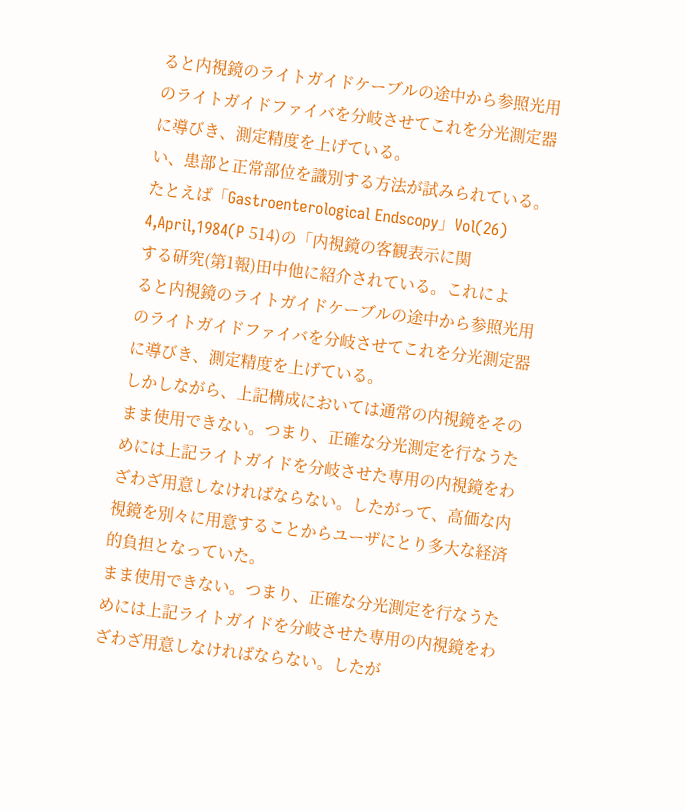ると内視鏡のライトガイドケーブルの途中から参照光用
のライトガイドファイバを分岐させてこれを分光測定器
に導びき、測定精度を上げている。
い、患部と正常部位を識別する方法が試みられている。
たとえば「Gastroenterological Endscopy」Vol(26)
4,April,1984(P 514)の「内視鏡の客観表示に関
する研究(第1報)田中他に紹介されている。これによ
ると内視鏡のライトガイドケーブルの途中から参照光用
のライトガイドファイバを分岐させてこれを分光測定器
に導びき、測定精度を上げている。
しかしながら、上記構成においては通常の内視鏡をその
まま使用できない。つまり、正確な分光測定を行なうた
めには上記ライトガイドを分岐させた専用の内視鏡をわ
ざわざ用意しなければならない。したがって、高価な内
視鏡を別々に用意することからユーザにとり多大な経済
的負担となっていた。
まま使用できない。つまり、正確な分光測定を行なうた
めには上記ライトガイドを分岐させた専用の内視鏡をわ
ざわざ用意しなければならない。したが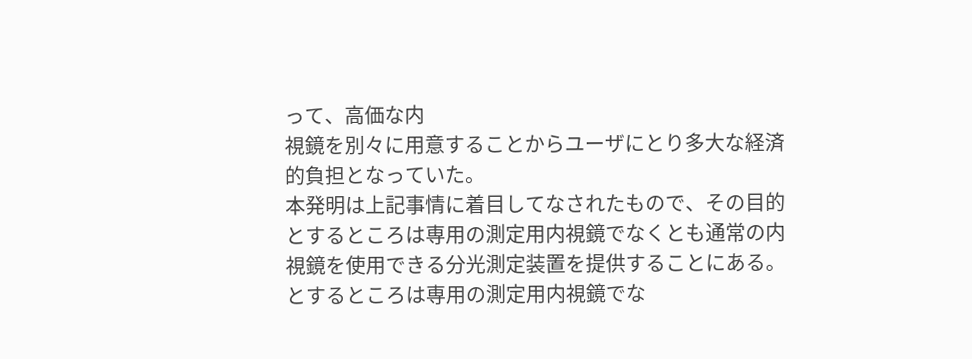って、高価な内
視鏡を別々に用意することからユーザにとり多大な経済
的負担となっていた。
本発明は上記事情に着目してなされたもので、その目的
とするところは専用の測定用内視鏡でなくとも通常の内
視鏡を使用できる分光測定装置を提供することにある。
とするところは専用の測定用内視鏡でな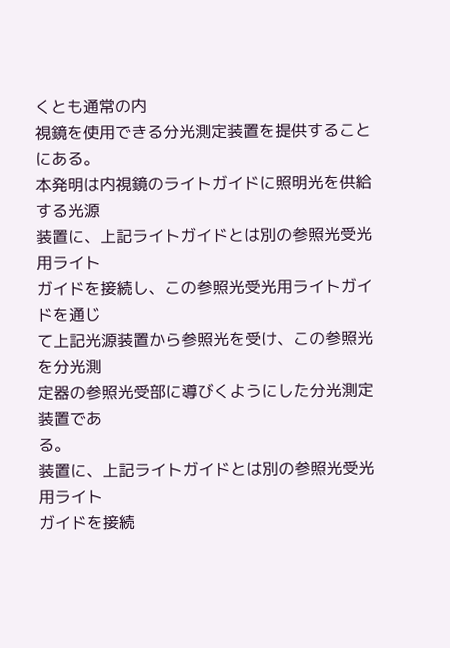くとも通常の内
視鏡を使用できる分光測定装置を提供することにある。
本発明は内視鏡のライトガイドに照明光を供給する光源
装置に、上記ライトガイドとは別の参照光受光用ライト
ガイドを接続し、この参照光受光用ライトガイドを通じ
て上記光源装置から参照光を受け、この参照光を分光測
定器の参照光受部に導びくようにした分光測定装置であ
る。
装置に、上記ライトガイドとは別の参照光受光用ライト
ガイドを接続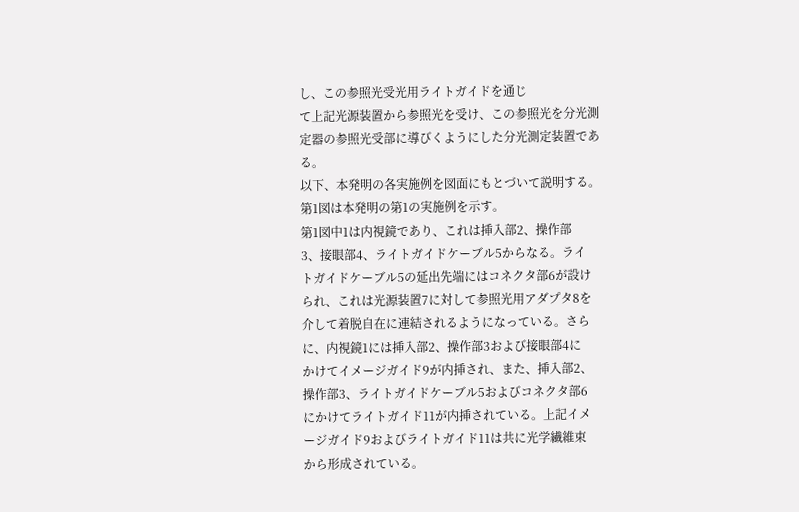し、この参照光受光用ライトガイドを通じ
て上記光源装置から参照光を受け、この参照光を分光測
定器の参照光受部に導びくようにした分光測定装置であ
る。
以下、本発明の各実施例を図面にもとづいて説明する。
第1図は本発明の第1の実施例を示す。
第1図中1は内視鏡であり、これは挿入部2、操作部
3、接眼部4、ライトガイドケーブル5からなる。ライ
トガイドケーブル5の延出先端にはコネクタ部6が設け
られ、これは光源装置7に対して参照光用アダプタ8を
介して着脱自在に連結されるようになっている。さら
に、内視鏡1には挿入部2、操作部3および接眼部4に
かけてイメージガイド9が内挿され、また、挿入部2、
操作部3、ライトガイドケーブル5およびコネクタ部6
にかけてライトガイド11が内挿されている。上記イメ
ージガイド9およびライトガイド11は共に光学繊維束
から形成されている。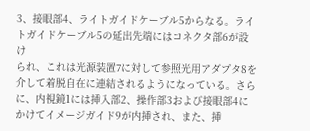3、接眼部4、ライトガイドケーブル5からなる。ライ
トガイドケーブル5の延出先端にはコネクタ部6が設け
られ、これは光源装置7に対して参照光用アダプタ8を
介して着脱自在に連結されるようになっている。さら
に、内視鏡1には挿入部2、操作部3および接眼部4に
かけてイメージガイド9が内挿され、また、挿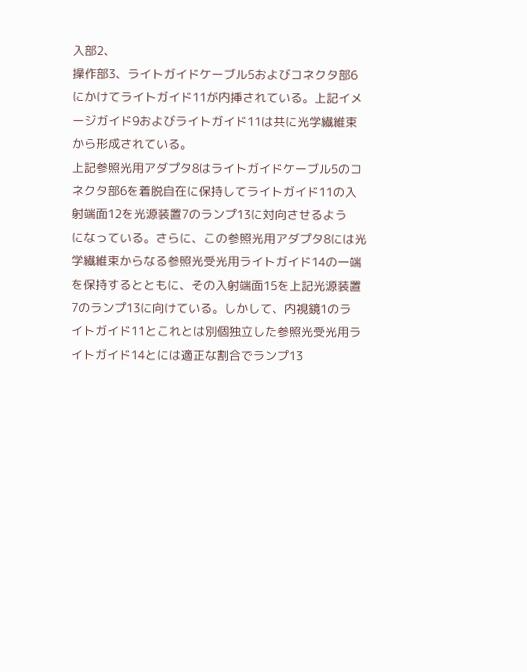入部2、
操作部3、ライトガイドケーブル5およびコネクタ部6
にかけてライトガイド11が内挿されている。上記イメ
ージガイド9およびライトガイド11は共に光学繊維束
から形成されている。
上記参照光用アダプタ8はライトガイドケーブル5のコ
ネクタ部6を着脱自在に保持してライトガイド11の入
射端面12を光源装置7のランプ13に対向させるよう
になっている。さらに、この参照光用アダプタ8には光
学繊維束からなる参照光受光用ライトガイド14の一端
を保持するとともに、その入射端面15を上記光源装置
7のランプ13に向けている。しかして、内視鏡1のラ
イトガイド11とこれとは別個独立した参照光受光用ラ
イトガイド14とには適正な割合でランプ13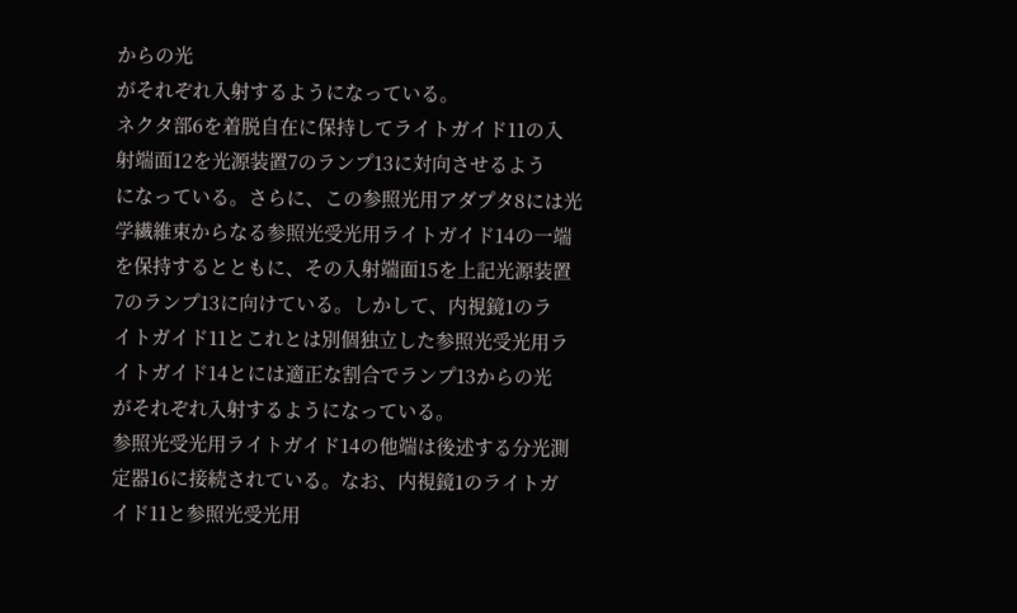からの光
がそれぞれ入射するようになっている。
ネクタ部6を着脱自在に保持してライトガイド11の入
射端面12を光源装置7のランプ13に対向させるよう
になっている。さらに、この参照光用アダプタ8には光
学繊維束からなる参照光受光用ライトガイド14の一端
を保持するとともに、その入射端面15を上記光源装置
7のランプ13に向けている。しかして、内視鏡1のラ
イトガイド11とこれとは別個独立した参照光受光用ラ
イトガイド14とには適正な割合でランプ13からの光
がそれぞれ入射するようになっている。
参照光受光用ライトガイド14の他端は後述する分光測
定器16に接続されている。なお、内視鏡1のライトガ
イド11と参照光受光用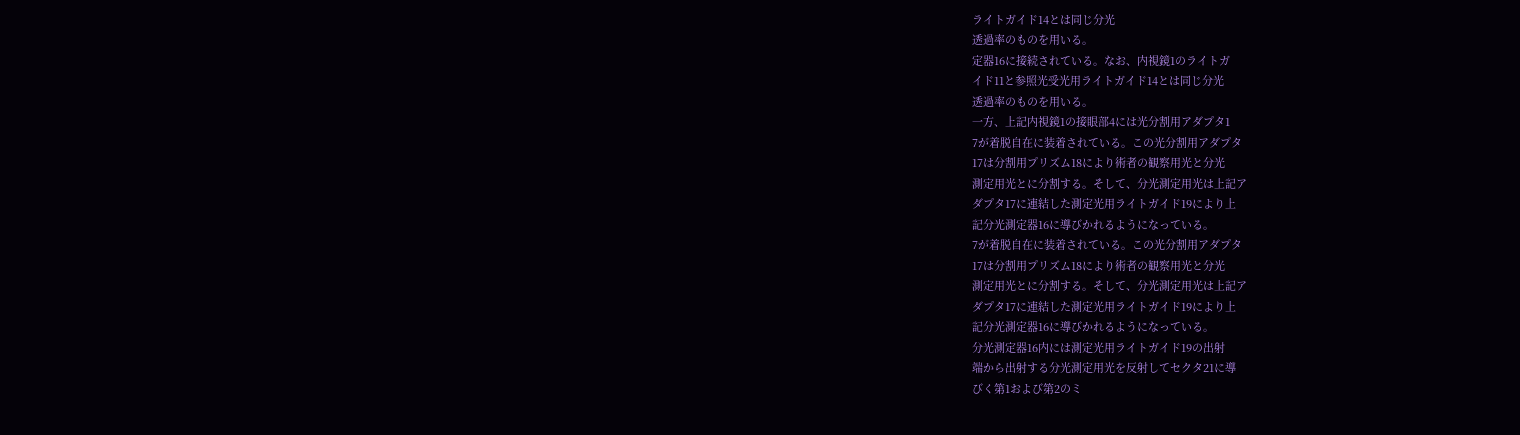ライトガイド14とは同じ分光
透過率のものを用いる。
定器16に接続されている。なお、内視鏡1のライトガ
イド11と参照光受光用ライトガイド14とは同じ分光
透過率のものを用いる。
一方、上記内視鏡1の接眼部4には光分割用アダプタ1
7が着脱自在に装着されている。この光分割用アダプタ
17は分割用プリズム18により術者の観察用光と分光
測定用光とに分割する。そして、分光測定用光は上記ア
ダプタ17に連結した測定光用ライトガイド19により上
記分光測定器16に導びかれるようになっている。
7が着脱自在に装着されている。この光分割用アダプタ
17は分割用プリズム18により術者の観察用光と分光
測定用光とに分割する。そして、分光測定用光は上記ア
ダプタ17に連結した測定光用ライトガイド19により上
記分光測定器16に導びかれるようになっている。
分光測定器16内には測定光用ライトガイド19の出射
端から出射する分光測定用光を反射してセクタ21に導
びく第1および第2のミ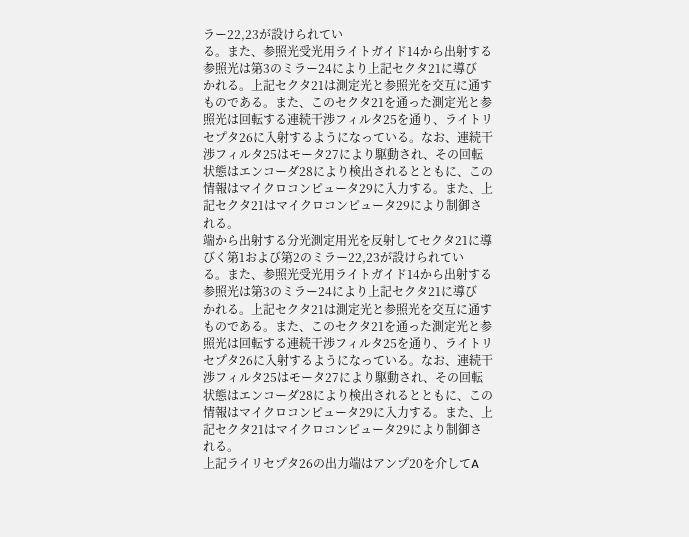ラー22,23が設けられてい
る。また、参照光受光用ライトガイド14から出射する
参照光は第3のミラー24により上記セクタ21に導び
かれる。上記セクタ21は測定光と参照光を交互に通す
ものである。また、このセクタ21を通った測定光と参
照光は回転する連続干渉フィルタ25を通り、ライトリ
セプタ26に入射するようになっている。なお、連続干
渉フィルタ25はモータ27により駆動され、その回転
状態はエンコーダ28により検出されるとともに、この
情報はマイクロコンピュータ29に入力する。また、上
記セクタ21はマイクロコンピュータ29により制御さ
れる。
端から出射する分光測定用光を反射してセクタ21に導
びく第1および第2のミラー22,23が設けられてい
る。また、参照光受光用ライトガイド14から出射する
参照光は第3のミラー24により上記セクタ21に導び
かれる。上記セクタ21は測定光と参照光を交互に通す
ものである。また、このセクタ21を通った測定光と参
照光は回転する連続干渉フィルタ25を通り、ライトリ
セプタ26に入射するようになっている。なお、連続干
渉フィルタ25はモータ27により駆動され、その回転
状態はエンコーダ28により検出されるとともに、この
情報はマイクロコンピュータ29に入力する。また、上
記セクタ21はマイクロコンピュータ29により制御さ
れる。
上記ライリセプタ26の出力端はアンプ20を介してA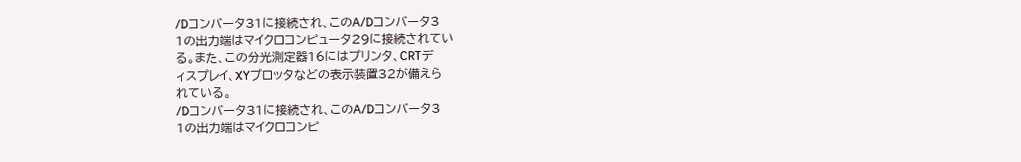/Dコンバータ31に接続され、このA/Dコンバータ3
1の出力端はマイクロコンピュータ29に接続されてい
る。また、この分光測定器16にはプリンタ、CRTデ
ィスプレイ、XYプロッタなどの表示装置32が備えら
れている。
/Dコンバータ31に接続され、このA/Dコンバータ3
1の出力端はマイクロコンピ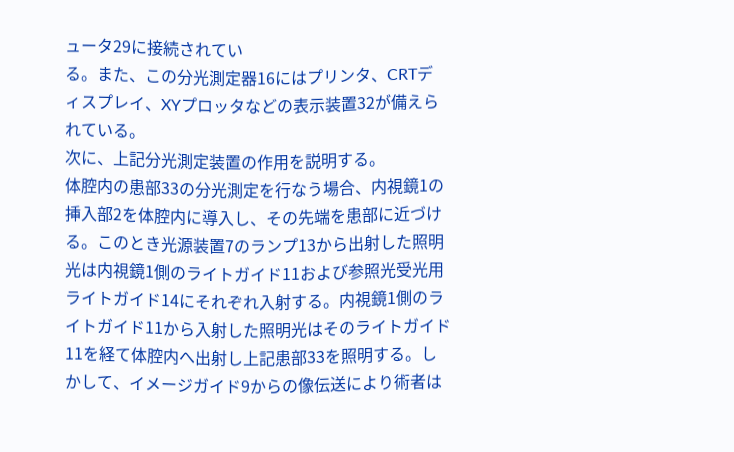ュータ29に接続されてい
る。また、この分光測定器16にはプリンタ、CRTデ
ィスプレイ、XYプロッタなどの表示装置32が備えら
れている。
次に、上記分光測定装置の作用を説明する。
体腔内の患部33の分光測定を行なう場合、内視鏡1の
挿入部2を体腔内に導入し、その先端を患部に近づけ
る。このとき光源装置7のランプ13から出射した照明
光は内視鏡1側のライトガイド11および参照光受光用
ライトガイド14にそれぞれ入射する。内視鏡1側のラ
イトガイド11から入射した照明光はそのライトガイド
11を経て体腔内へ出射し上記患部33を照明する。し
かして、イメージガイド9からの像伝送により術者は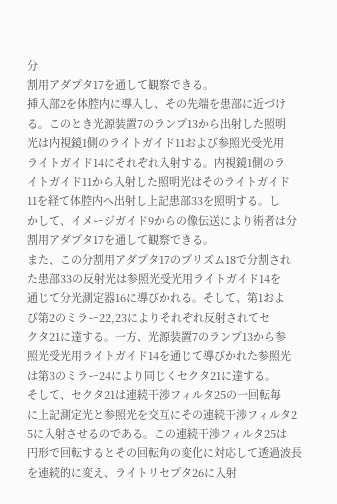分
割用アダプタ17を通して観察できる。
挿入部2を体腔内に導入し、その先端を患部に近づけ
る。このとき光源装置7のランプ13から出射した照明
光は内視鏡1側のライトガイド11および参照光受光用
ライトガイド14にそれぞれ入射する。内視鏡1側のラ
イトガイド11から入射した照明光はそのライトガイド
11を経て体腔内へ出射し上記患部33を照明する。し
かして、イメージガイド9からの像伝送により術者は分
割用アダプタ17を通して観察できる。
また、この分割用アダプタ17のプリズム18で分割され
た患部33の反射光は参照光受光用ライトガイド14を
通じて分光測定器16に導びかれる。そして、第1およ
び第2のミラー22,23によりそれぞれ反射されてセ
クタ21に達する。一方、光源装置7のランプ13から参
照光受光用ライトガイド14を通じて導びかれた参照光
は第3のミラー24により同じくセクタ21に達する。
そして、セクタ21は連続干渉フィルタ25の一回転毎
に上記測定光と参照光を交互にその連続干渉フィルタ2
5に入射させるのである。この連続干渉フィルタ25は
円形で回転するとその回転角の変化に対応して透過波長
を連続的に変え、ライトリセプタ26に入射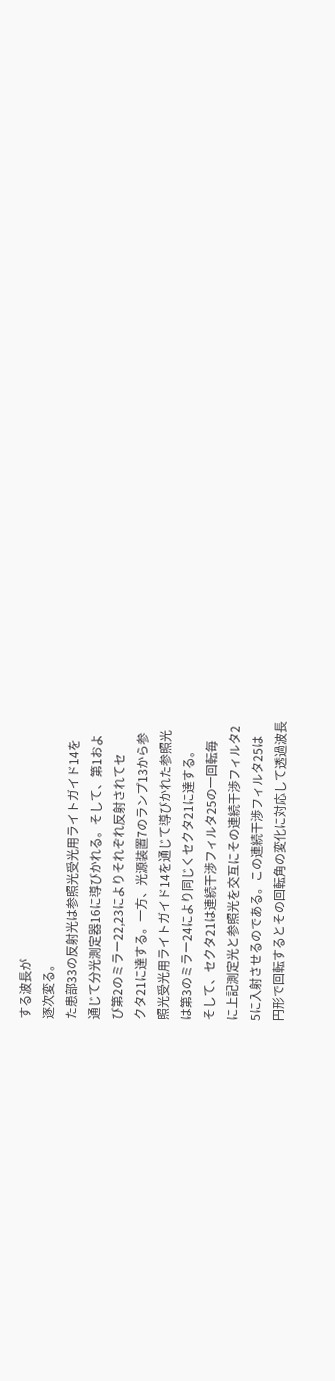する波長が
逐次変る。
た患部33の反射光は参照光受光用ライトガイド14を
通じて分光測定器16に導びかれる。そして、第1およ
び第2のミラー22,23によりそれぞれ反射されてセ
クタ21に達する。一方、光源装置7のランプ13から参
照光受光用ライトガイド14を通じて導びかれた参照光
は第3のミラー24により同じくセクタ21に達する。
そして、セクタ21は連続干渉フィルタ25の一回転毎
に上記測定光と参照光を交互にその連続干渉フィルタ2
5に入射させるのである。この連続干渉フィルタ25は
円形で回転するとその回転角の変化に対応して透過波長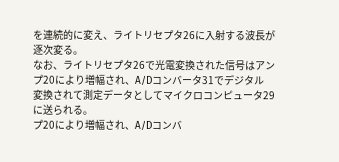を連続的に変え、ライトリセプタ26に入射する波長が
逐次変る。
なお、ライトリセプタ26で光電変換された信号はアン
プ20により増幅され、A/Dコンバータ31でデジタル
変換されて測定データとしてマイクロコンピュータ29
に送られる。
プ20により増幅され、A/Dコンバ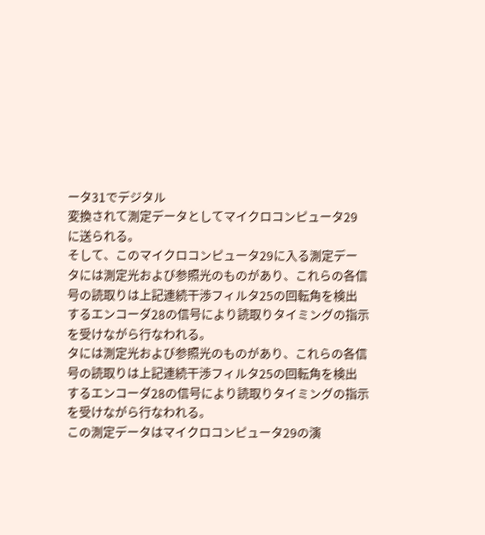ータ31でデジタル
変換されて測定データとしてマイクロコンピュータ29
に送られる。
そして、このマイクロコンピュータ29に入る測定デー
タには測定光および参照光のものがあり、これらの各信
号の読取りは上記連続干渉フィルタ25の回転角を検出
するエンコーダ28の信号により読取りタイミングの指示
を受けながら行なわれる。
タには測定光および参照光のものがあり、これらの各信
号の読取りは上記連続干渉フィルタ25の回転角を検出
するエンコーダ28の信号により読取りタイミングの指示
を受けながら行なわれる。
この測定データはマイクロコンピュータ29の演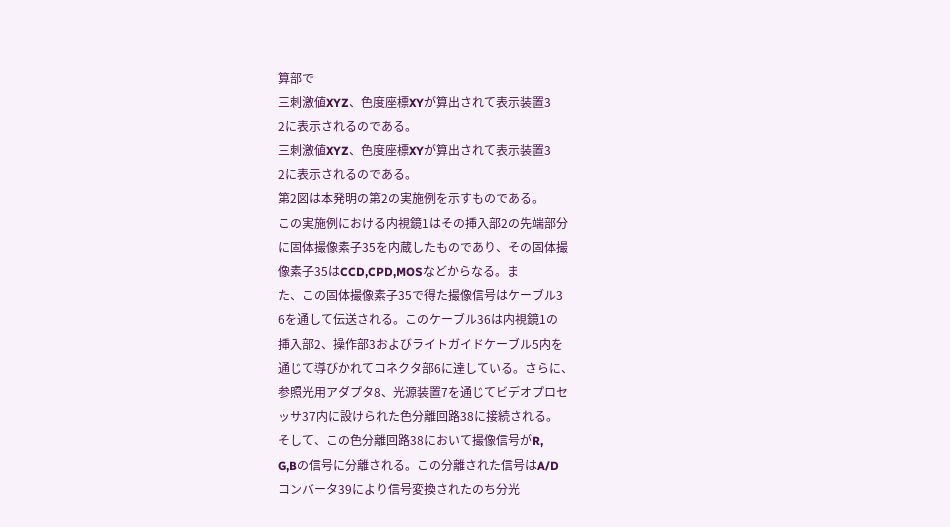算部で
三刺激値XYZ、色度座標XYが算出されて表示装置3
2に表示されるのである。
三刺激値XYZ、色度座標XYが算出されて表示装置3
2に表示されるのである。
第2図は本発明の第2の実施例を示すものである。
この実施例における内視鏡1はその挿入部2の先端部分
に固体撮像素子35を内蔵したものであり、その固体撮
像素子35はCCD,CPD,MOSなどからなる。ま
た、この固体撮像素子35で得た撮像信号はケーブル3
6を通して伝送される。このケーブル36は内視鏡1の
挿入部2、操作部3およびライトガイドケーブル5内を
通じて導びかれてコネクタ部6に達している。さらに、
参照光用アダプタ8、光源装置7を通じてビデオプロセ
ッサ37内に設けられた色分離回路38に接続される。
そして、この色分離回路38において撮像信号がR,
G,Bの信号に分離される。この分離された信号はA/D
コンバータ39により信号変換されたのち分光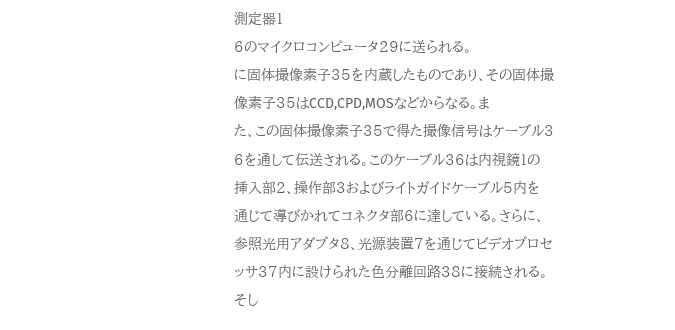測定器1
6のマイクロコンピュータ29に送られる。
に固体撮像素子35を内蔵したものであり、その固体撮
像素子35はCCD,CPD,MOSなどからなる。ま
た、この固体撮像素子35で得た撮像信号はケーブル3
6を通して伝送される。このケーブル36は内視鏡1の
挿入部2、操作部3およびライトガイドケーブル5内を
通じて導びかれてコネクタ部6に達している。さらに、
参照光用アダプタ8、光源装置7を通じてビデオプロセ
ッサ37内に設けられた色分離回路38に接続される。
そし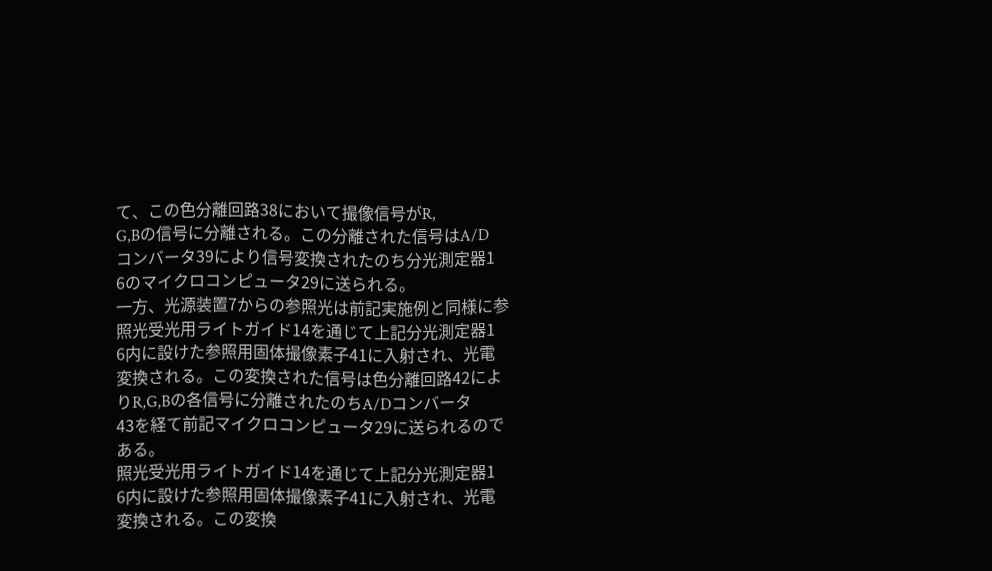て、この色分離回路38において撮像信号がR,
G,Bの信号に分離される。この分離された信号はA/D
コンバータ39により信号変換されたのち分光測定器1
6のマイクロコンピュータ29に送られる。
一方、光源装置7からの参照光は前記実施例と同様に参
照光受光用ライトガイド14を通じて上記分光測定器1
6内に設けた参照用固体撮像素子41に入射され、光電
変換される。この変換された信号は色分離回路42によ
りR,G,Bの各信号に分離されたのちA/Dコンバータ
43を経て前記マイクロコンピュータ29に送られるので
ある。
照光受光用ライトガイド14を通じて上記分光測定器1
6内に設けた参照用固体撮像素子41に入射され、光電
変換される。この変換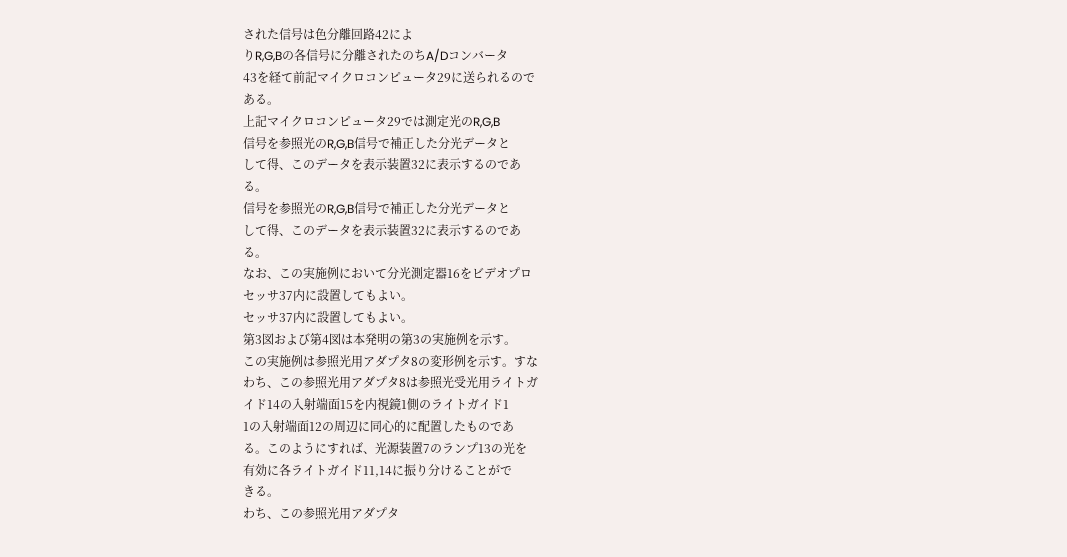された信号は色分離回路42によ
りR,G,Bの各信号に分離されたのちA/Dコンバータ
43を経て前記マイクロコンピュータ29に送られるので
ある。
上記マイクロコンピュータ29では測定光のR,G,B
信号を参照光のR,G,B信号で補正した分光データと
して得、このデータを表示装置32に表示するのであ
る。
信号を参照光のR,G,B信号で補正した分光データと
して得、このデータを表示装置32に表示するのであ
る。
なお、この実施例において分光測定器16をビデオプロ
セッサ37内に設置してもよい。
セッサ37内に設置してもよい。
第3図および第4図は本発明の第3の実施例を示す。
この実施例は参照光用アダプタ8の変形例を示す。すな
わち、この参照光用アダプタ8は参照光受光用ライトガ
イド14の入射端面15を内視鏡1側のライトガイド1
1の入射端面12の周辺に同心的に配置したものであ
る。このようにすれば、光源装置7のランプ13の光を
有効に各ライトガイド11,14に振り分けることがで
きる。
わち、この参照光用アダプタ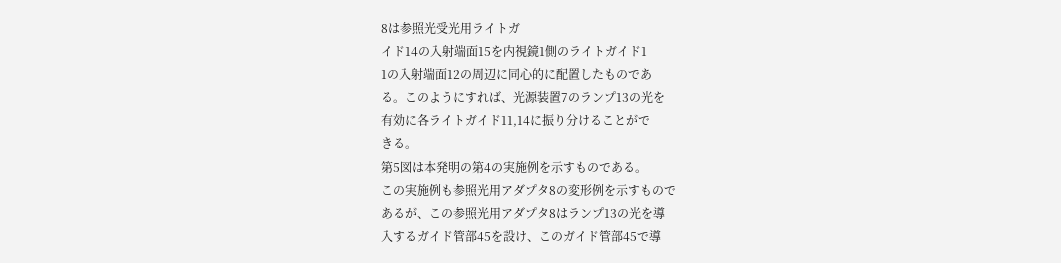8は参照光受光用ライトガ
イド14の入射端面15を内視鏡1側のライトガイド1
1の入射端面12の周辺に同心的に配置したものであ
る。このようにすれば、光源装置7のランプ13の光を
有効に各ライトガイド11,14に振り分けることがで
きる。
第5図は本発明の第4の実施例を示すものである。
この実施例も参照光用アダプタ8の変形例を示すもので
あるが、この参照光用アダプタ8はランプ13の光を導
入するガイド管部45を設け、このガイド管部45で導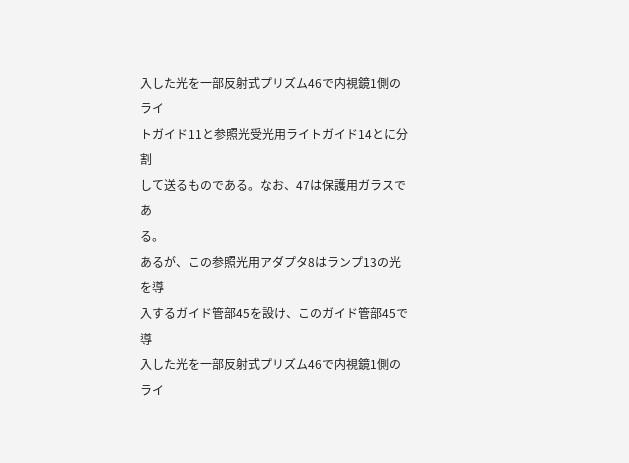入した光を一部反射式プリズム46で内視鏡1側のライ
トガイド11と参照光受光用ライトガイド14とに分割
して送るものである。なお、47は保護用ガラスであ
る。
あるが、この参照光用アダプタ8はランプ13の光を導
入するガイド管部45を設け、このガイド管部45で導
入した光を一部反射式プリズム46で内視鏡1側のライ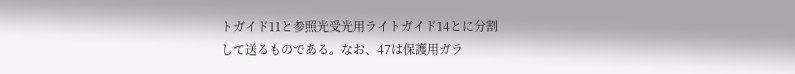トガイド11と参照光受光用ライトガイド14とに分割
して送るものである。なお、47は保護用ガラ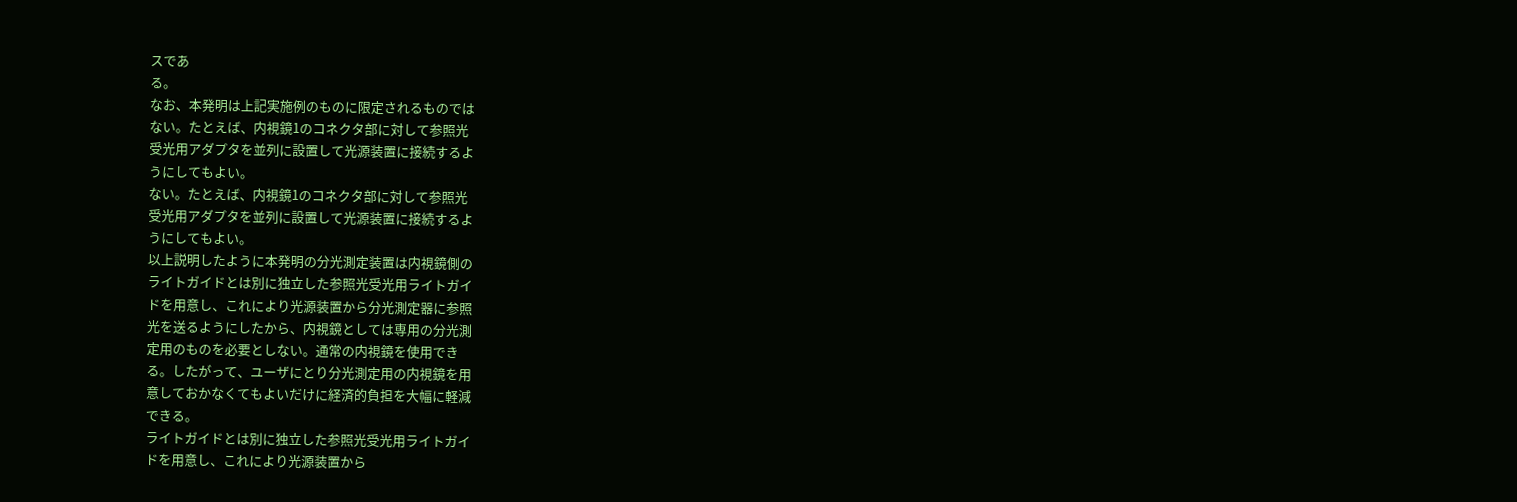スであ
る。
なお、本発明は上記実施例のものに限定されるものでは
ない。たとえば、内視鏡1のコネクタ部に対して参照光
受光用アダプタを並列に設置して光源装置に接続するよ
うにしてもよい。
ない。たとえば、内視鏡1のコネクタ部に対して参照光
受光用アダプタを並列に設置して光源装置に接続するよ
うにしてもよい。
以上説明したように本発明の分光測定装置は内視鏡側の
ライトガイドとは別に独立した参照光受光用ライトガイ
ドを用意し、これにより光源装置から分光測定器に参照
光を送るようにしたから、内視鏡としては専用の分光測
定用のものを必要としない。通常の内視鏡を使用でき
る。したがって、ユーザにとり分光測定用の内視鏡を用
意しておかなくてもよいだけに経済的負担を大幅に軽減
できる。
ライトガイドとは別に独立した参照光受光用ライトガイ
ドを用意し、これにより光源装置から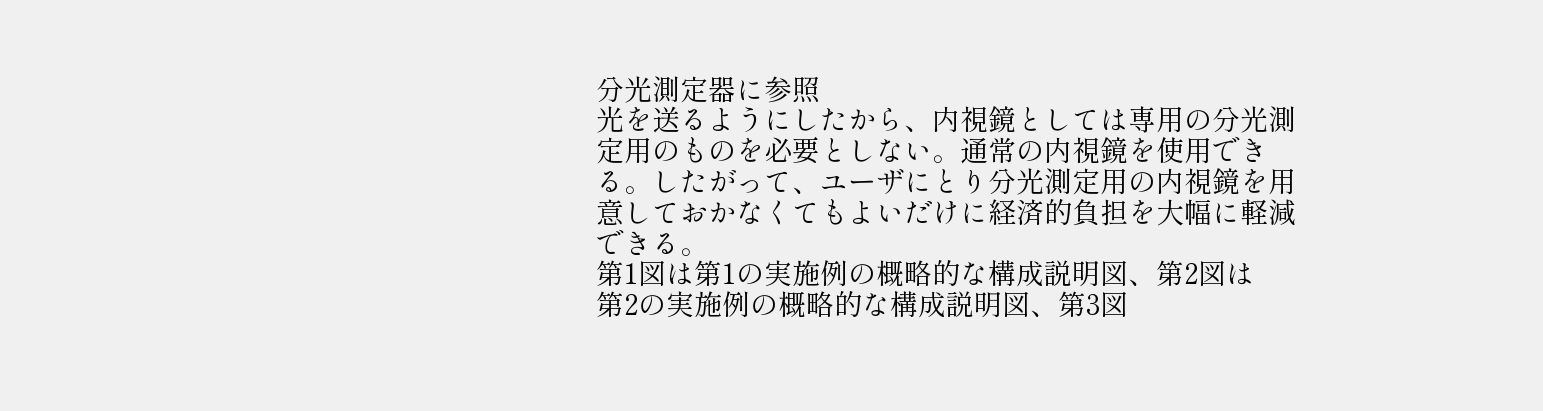分光測定器に参照
光を送るようにしたから、内視鏡としては専用の分光測
定用のものを必要としない。通常の内視鏡を使用でき
る。したがって、ユーザにとり分光測定用の内視鏡を用
意しておかなくてもよいだけに経済的負担を大幅に軽減
できる。
第1図は第1の実施例の概略的な構成説明図、第2図は
第2の実施例の概略的な構成説明図、第3図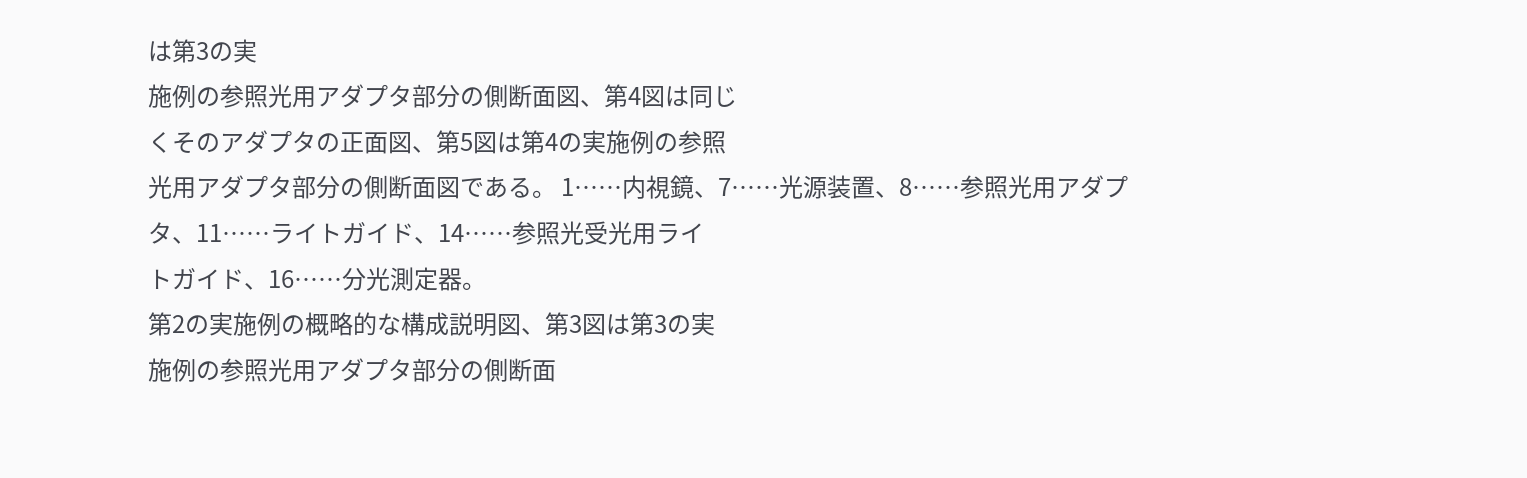は第3の実
施例の参照光用アダプタ部分の側断面図、第4図は同じ
くそのアダプタの正面図、第5図は第4の実施例の参照
光用アダプタ部分の側断面図である。 1……内視鏡、7……光源装置、8……参照光用アダプ
タ、11……ライトガイド、14……参照光受光用ライ
トガイド、16……分光測定器。
第2の実施例の概略的な構成説明図、第3図は第3の実
施例の参照光用アダプタ部分の側断面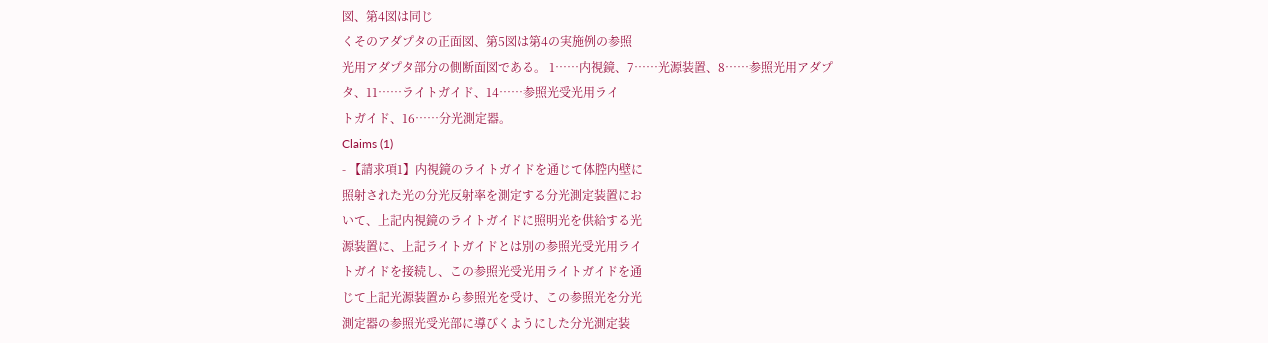図、第4図は同じ
くそのアダプタの正面図、第5図は第4の実施例の参照
光用アダプタ部分の側断面図である。 1……内視鏡、7……光源装置、8……参照光用アダプ
タ、11……ライトガイド、14……参照光受光用ライ
トガイド、16……分光測定器。
Claims (1)
- 【請求項1】内視鏡のライトガイドを通じて体腔内壁に
照射された光の分光反射率を測定する分光測定装置にお
いて、上記内視鏡のライトガイドに照明光を供給する光
源装置に、上記ライトガイドとは別の参照光受光用ライ
トガイドを接続し、この参照光受光用ライトガイドを通
じて上記光源装置から参照光を受け、この参照光を分光
測定器の参照光受光部に導びくようにした分光測定装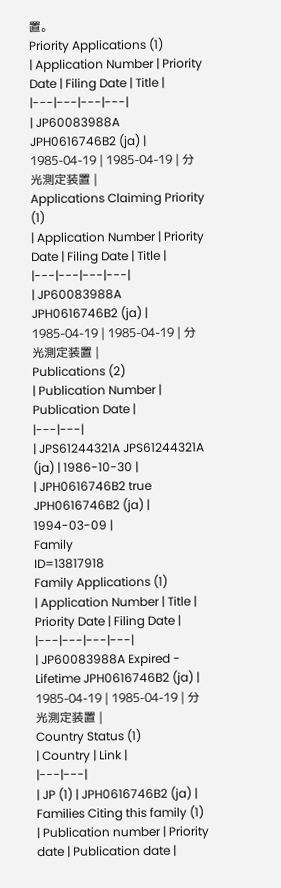置。
Priority Applications (1)
| Application Number | Priority Date | Filing Date | Title |
|---|---|---|---|
| JP60083988A JPH0616746B2 (ja) | 1985-04-19 | 1985-04-19 | 分光測定装置 |
Applications Claiming Priority (1)
| Application Number | Priority Date | Filing Date | Title |
|---|---|---|---|
| JP60083988A JPH0616746B2 (ja) | 1985-04-19 | 1985-04-19 | 分光測定装置 |
Publications (2)
| Publication Number | Publication Date |
|---|---|
| JPS61244321A JPS61244321A (ja) | 1986-10-30 |
| JPH0616746B2 true JPH0616746B2 (ja) | 1994-03-09 |
Family
ID=13817918
Family Applications (1)
| Application Number | Title | Priority Date | Filing Date |
|---|---|---|---|
| JP60083988A Expired - Lifetime JPH0616746B2 (ja) | 1985-04-19 | 1985-04-19 | 分光測定装置 |
Country Status (1)
| Country | Link |
|---|---|
| JP (1) | JPH0616746B2 (ja) |
Families Citing this family (1)
| Publication number | Priority date | Publication date |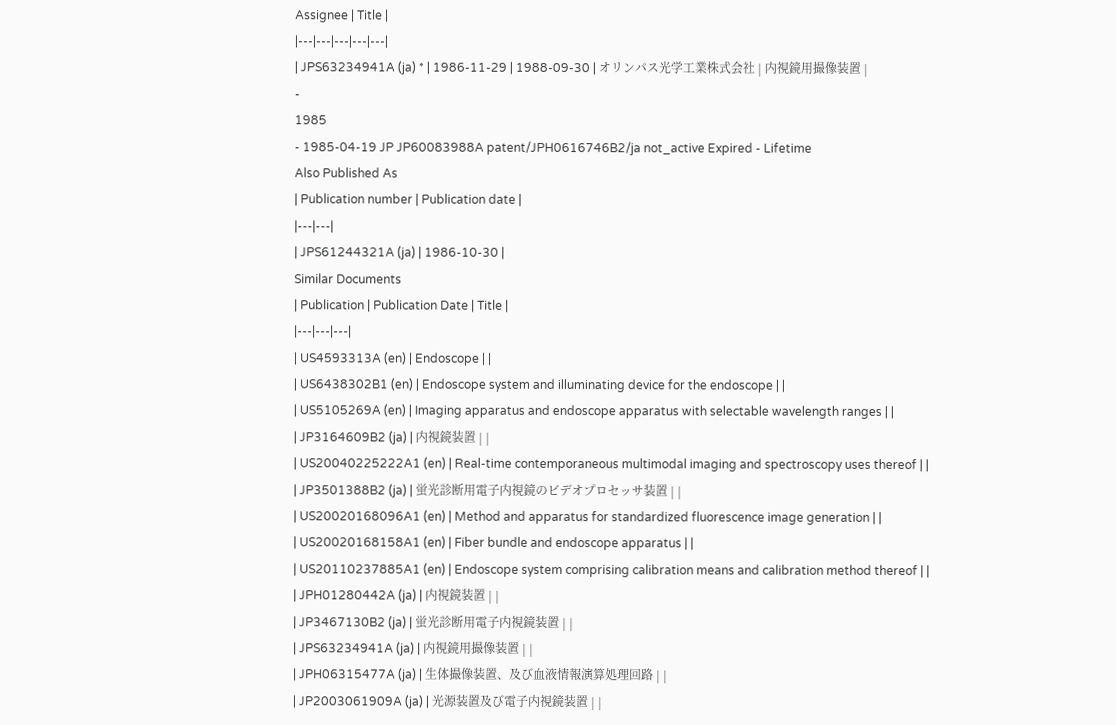Assignee | Title |
|---|---|---|---|---|
| JPS63234941A (ja) * | 1986-11-29 | 1988-09-30 | オリンパス光学工業株式会社 | 内視鏡用撮像装置 |
-
1985
- 1985-04-19 JP JP60083988A patent/JPH0616746B2/ja not_active Expired - Lifetime
Also Published As
| Publication number | Publication date |
|---|---|
| JPS61244321A (ja) | 1986-10-30 |
Similar Documents
| Publication | Publication Date | Title |
|---|---|---|
| US4593313A (en) | Endoscope | |
| US6438302B1 (en) | Endoscope system and illuminating device for the endoscope | |
| US5105269A (en) | Imaging apparatus and endoscope apparatus with selectable wavelength ranges | |
| JP3164609B2 (ja) | 内視鏡装置 | |
| US20040225222A1 (en) | Real-time contemporaneous multimodal imaging and spectroscopy uses thereof | |
| JP3501388B2 (ja) | 蛍光診断用電子内視鏡のビデオプロセッサ装置 | |
| US20020168096A1 (en) | Method and apparatus for standardized fluorescence image generation | |
| US20020168158A1 (en) | Fiber bundle and endoscope apparatus | |
| US20110237885A1 (en) | Endoscope system comprising calibration means and calibration method thereof | |
| JPH01280442A (ja) | 内視鏡装置 | |
| JP3467130B2 (ja) | 蛍光診断用電子内視鏡装置 | |
| JPS63234941A (ja) | 内視鏡用撮像装置 | |
| JPH06315477A (ja) | 生体撮像装置、及び血液情報演算処理回路 | |
| JP2003061909A (ja) | 光源装置及び電子内視鏡装置 | |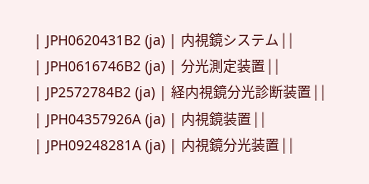| JPH0620431B2 (ja) | 内視鏡システム | |
| JPH0616746B2 (ja) | 分光測定装置 | |
| JP2572784B2 (ja) | 経内視鏡分光診断装置 | |
| JPH04357926A (ja) | 内視鏡装置 | |
| JPH09248281A (ja) | 内視鏡分光装置 | |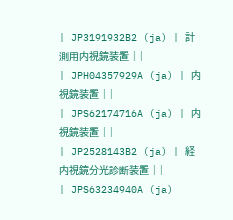| JP3191932B2 (ja) | 計測用内視鏡装置 | |
| JPH04357929A (ja) | 内視鏡装置 | |
| JPS62174716A (ja) | 内視鏡装置 | |
| JP2528143B2 (ja) | 経内視鏡分光診断装置 | |
| JPS63234940A (ja)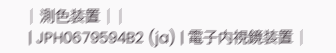| 測色装置 | |
| JPH0679594B2 (ja) | 電子内視鏡装置 |